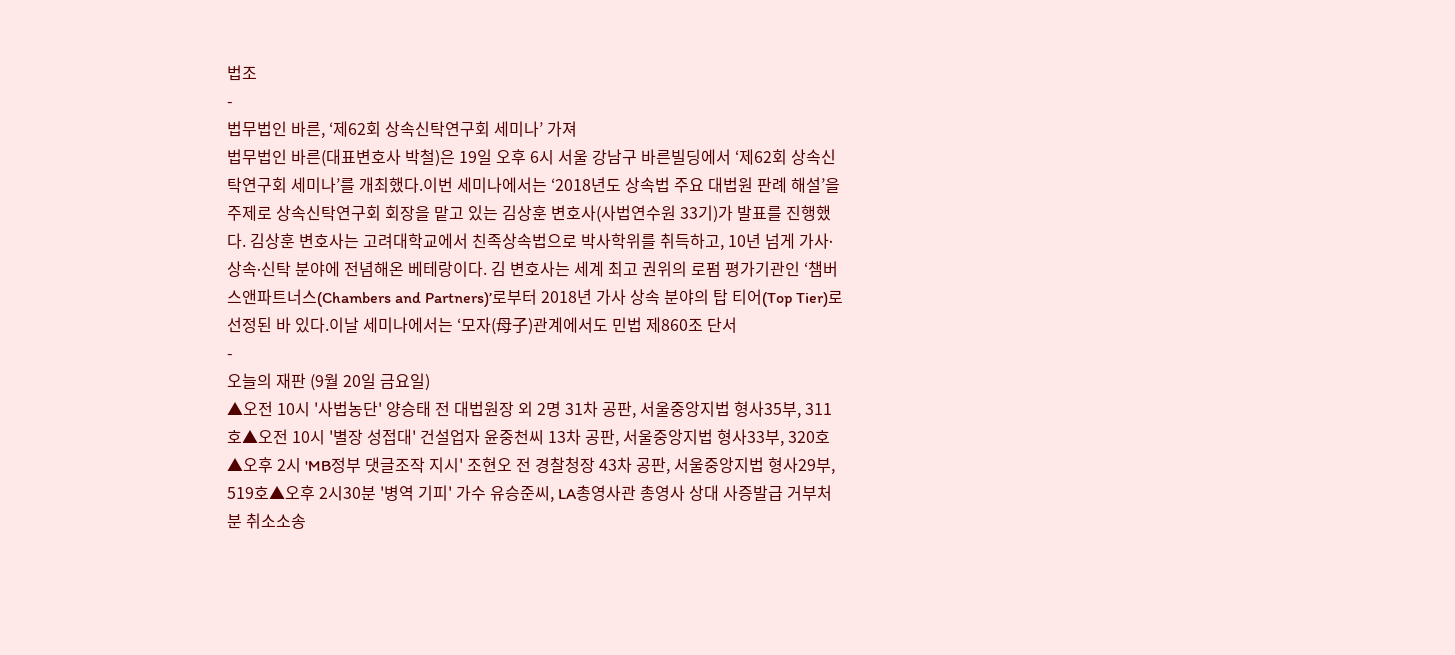법조
-
법무법인 바른, ‘제62회 상속신탁연구회 세미나’ 가져
법무법인 바른(대표변호사 박철)은 19일 오후 6시 서울 강남구 바른빌딩에서 ‘제62회 상속신탁연구회 세미나’를 개최했다.이번 세미나에서는 ‘2018년도 상속법 주요 대법원 판례 해설’을 주제로 상속신탁연구회 회장을 맡고 있는 김상훈 변호사(사법연수원 33기)가 발표를 진행했다. 김상훈 변호사는 고려대학교에서 친족상속법으로 박사학위를 취득하고, 10년 넘게 가사∙상속∙신탁 분야에 전념해온 베테랑이다. 김 변호사는 세계 최고 권위의 로펌 평가기관인 ‘챔버스앤파트너스(Chambers and Partners)’로부터 2018년 가사 상속 분야의 탑 티어(Top Tier)로 선정된 바 있다.이날 세미나에서는 ‘모자(母子)관계에서도 민법 제860조 단서
-
오늘의 재판 (9월 20일 금요일)
▲오전 10시 '사법농단' 양승태 전 대법원장 외 2명 31차 공판, 서울중앙지법 형사35부, 311호▲오전 10시 '별장 성접대' 건설업자 윤중천씨 13차 공판, 서울중앙지법 형사33부, 320호▲오후 2시 'MB정부 댓글조작 지시' 조현오 전 경찰청장 43차 공판, 서울중앙지법 형사29부, 519호▲오후 2시30분 '병역 기피' 가수 유승준씨, LA총영사관 총영사 상대 사증발급 거부처분 취소소송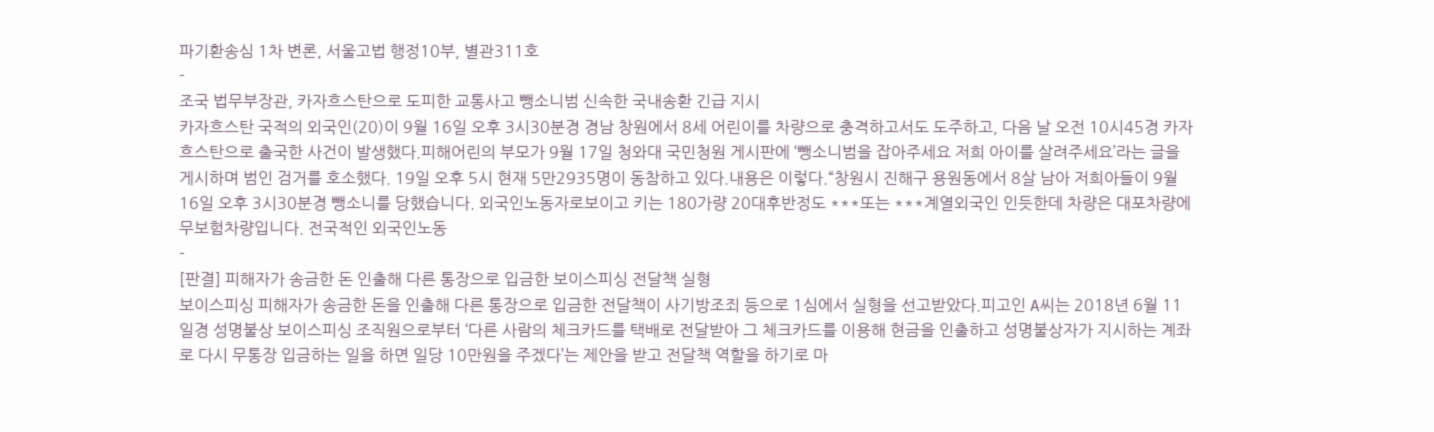파기환송심 1차 변론, 서울고법 행정10부, 별관311호
-
조국 법무부장관, 카자흐스탄으로 도피한 교통사고 뺑소니범 신속한 국내송환 긴급 지시
카자흐스탄 국적의 외국인(20)이 9월 16일 오후 3시30분경 경남 창원에서 8세 어린이를 차량으로 충격하고서도 도주하고, 다음 날 오전 10시45경 카자흐스탄으로 출국한 사건이 발생했다.피해어린의 부모가 9월 17일 청와대 국민청원 게시판에 ‘뺑소니범을 잡아주세요 저희 아이를 살려주세요’라는 글을 게시하며 범인 검거를 호소했다. 19일 오후 5시 현재 5만2935명이 동참하고 있다.내용은 이렇다.“창원시 진해구 용원동에서 8살 남아 저희아들이 9월16일 오후 3시30분경 뺑소니를 당했습니다. 외국인노동자로보이고 키는 180가량 20대후반정도 ***또는 ***계열외국인 인듯한데 차량은 대포차량에 무보험차량입니다. 전국적인 외국인노동
-
[판결] 피해자가 송금한 돈 인출해 다른 통장으로 입금한 보이스피싱 전달책 실형
보이스피싱 피해자가 송금한 돈을 인출해 다른 통장으로 입금한 전달책이 사기방조죄 등으로 1심에서 실형을 선고받았다.피고인 A씨는 2018년 6월 11일경 성명불상 보이스피싱 조직원으로부터 ‘다른 사람의 체크카드를 택배로 전달받아 그 체크카드를 이용해 현금을 인출하고 성명불상자가 지시하는 계좌로 다시 무통장 입금하는 일을 하면 일당 10만원을 주겠다’는 제안을 받고 전달책 역할을 하기로 마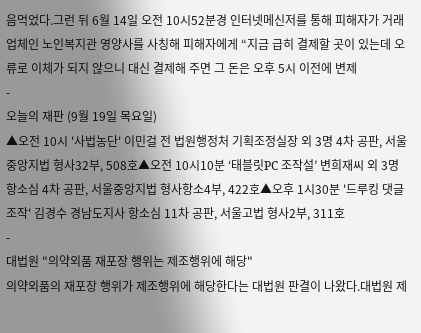음먹었다.그런 뒤 6월 14일 오전 10시52분경 인터넷메신저를 통해 피해자가 거래 업체인 노인복지관 영양사를 사칭해 피해자에게 “지금 급히 결제할 곳이 있는데 오류로 이체가 되지 않으니 대신 결제해 주면 그 돈은 오후 5시 이전에 변제
-
오늘의 재판 (9월 19일 목요일)
▲오전 10시 '사법농단' 이민걸 전 법원행정처 기획조정실장 외 3명 4차 공판, 서울중앙지법 형사32부, 508호▲오전 10시10분 ‘태블릿PC 조작설’ 변희재씨 외 3명 항소심 4차 공판, 서울중앙지법 형사항소4부, 422호▲오후 1시30분 '드루킹 댓글조작' 김경수 경남도지사 항소심 11차 공판, 서울고법 형사2부, 311호
-
대법원 "의약외품 재포장 행위는 제조행위에 해당"
의약외품의 재포장 행위가 제조행위에 해당한다는 대법원 판결이 나왔다.대법원 제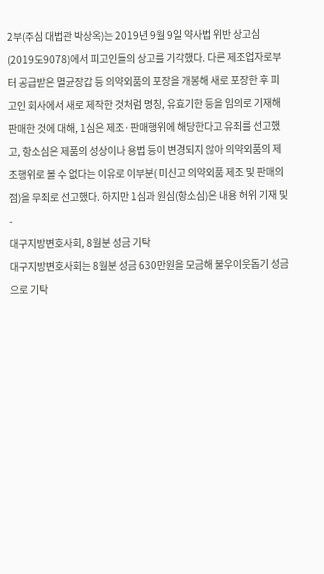2부(주심 대법관 박상옥)는 2019년 9월 9일 약사법 위반 상고심(2019도9078)에서 피고인들의 상고를 기각했다. 다른 제조업자로부터 공급받은 멸균장갑 등 의약외품의 포장을 개봉해 새로 포장한 후 피고인 회사에서 새로 제작한 것처럼 명칭, 유효기한 등을 임의로 기재해 판매한 것에 대해, 1심은 제조·판매행위에 해당한다고 유죄를 선고했고, 항소심은 제품의 성상이나 용법 등이 변경되지 않아 의약외품의 제조행위로 볼 수 없다는 이유로 이부분( 미신고 의약외품 제조 및 판매의 점)을 무죄로 선고했다. 하지만 1심과 원심(항소심)은 내용 허위 기재 및
-
대구지방변호사회, 8월분 성금 기탁
대구지방변호사회는 8월분 성금 630만원을 모금해 불우이웃돕기 성금으로 기탁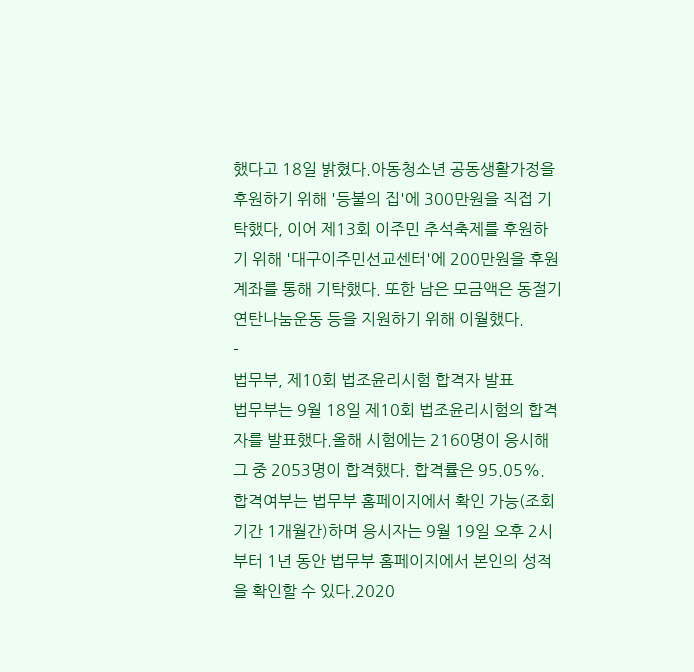했다고 18일 밝혔다.아동청소년 공동생활가정을 후원하기 위해 '등불의 집'에 300만원을 직접 기탁했다, 이어 제13회 이주민 추석축제를 후원하기 위해 '대구이주민선교센터'에 200만원을 후원 계좌를 통해 기탁했다. 또한 남은 모금액은 동절기 연탄나눔운동 등을 지원하기 위해 이월했다.
-
법무부, 제10회 법조윤리시험 합격자 발표
법무부는 9월 18일 제10회 법조윤리시험의 합격자를 발표했다.올해 시험에는 2160명이 응시해 그 중 2053명이 합격했다. 합격률은 95.05%. 합격여부는 법무부 홈페이지에서 확인 가능(조회기간 1개월간)하며 응시자는 9월 19일 오후 2시부터 1년 동안 법무부 홈페이지에서 본인의 성적을 확인할 수 있다.2020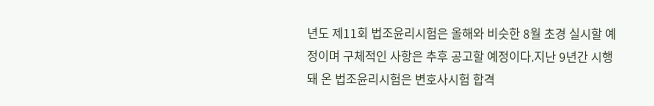년도 제11회 법조윤리시험은 올해와 비슷한 8월 초경 실시할 예정이며 구체적인 사항은 추후 공고할 예정이다.지난 9년간 시행돼 온 법조윤리시험은 변호사시험 합격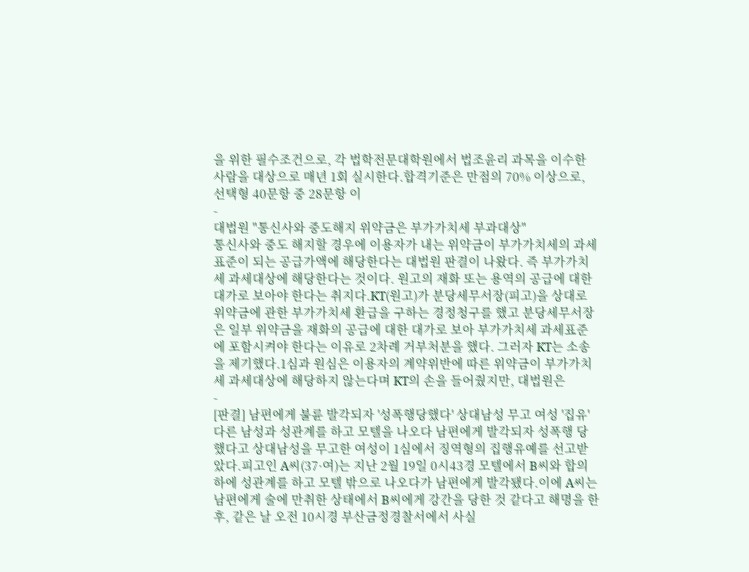을 위한 필수조건으로, 각 법학전문대학원에서 법조윤리 과목을 이수한 사람을 대상으로 매년 1회 실시한다.합격기준은 만점의 70% 이상으로, 선택형 40문항 중 28문항 이
-
대법원 "통신사와 중도해지 위약금은 부가가치세 부과대상"
통신사와 중도 해지할 경우에 이용자가 내는 위약금이 부가가치세의 과세표준이 되는 공급가액에 해당한다는 대법원 판결이 나왔다. 즉 부가가치세 과세대상에 해당한다는 것이다. 원고의 재화 또는 용역의 공급에 대한 대가로 보아야 한다는 취지다.KT(원고)가 분당세무서장(피고)을 상대로 위약금에 관한 부가가치세 환급을 구하는 경정청구를 했고 분당세무서장은 일부 위약금을 재화의 공급에 대한 대가로 보아 부가가치세 과세표준에 포함시켜야 한다는 이유로 2차례 거부처분을 했다. 그러자 KT는 소송을 제기했다.1심과 원심은 이용자의 계약위반에 따른 위약금이 부가가치세 과세대상에 해당하지 않는다며 KT의 손을 들어줬지만, 대법원은
-
[판결] 남편에게 불륜 발각되자 '성폭행당했다' 상대남성 무고 여성 '집유'
다른 남성과 성관계를 하고 모텔을 나오다 남편에게 발각되자 성폭행 당했다고 상대남성을 무고한 여성이 1심에서 징역형의 집행유예를 선고받았다.피고인 A씨(37·여)는 지난 2월 19일 0시43경 모텔에서 B씨와 합의 하에 성관계를 하고 모텔 밖으로 나오다가 남편에게 발각됐다.이에 A씨는 남편에게 술에 만취한 상태에서 B씨에게 강간을 당한 것 같다고 해명을 한 후, 같은 날 오전 10시경 부산금정경찰서에서 사실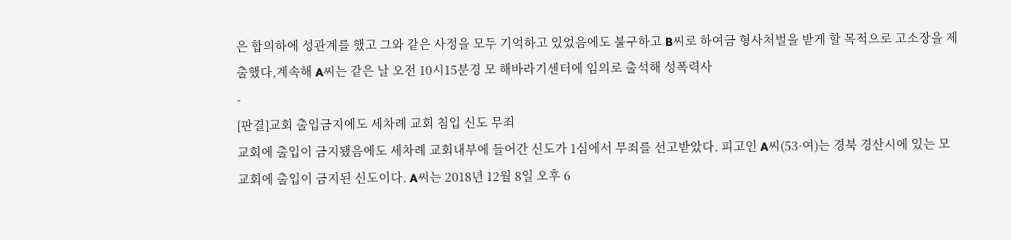은 합의하에 성관계를 했고 그와 같은 사정을 모두 기억하고 있었음에도 불구하고 B씨로 하여금 형사처벌을 받게 할 목적으로 고소장을 제출했다,계속해 A씨는 같은 날 오전 10시15분경 모 해바라기센터에 임의로 출석해 성폭력사
-
[판결]교회 출입금지에도 세차례 교회 침입 신도 무죄
교회에 출입이 금지됐음에도 세차례 교회내부에 들어간 신도가 1심에서 무죄를 선고받았다. 피고인 A씨(53·여)는 경북 경산시에 있는 모 교회에 출입이 금지된 신도이다. A씨는 2018년 12월 8일 오후 6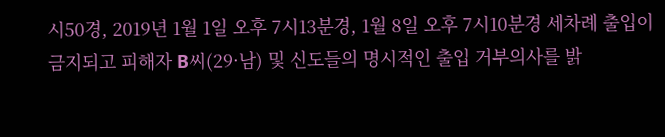시50경, 2019년 1월 1일 오후 7시13분경, 1월 8일 오후 7시10분경 세차례 출입이 금지되고 피해자 B씨(29·남) 및 신도들의 명시적인 출입 거부의사를 밝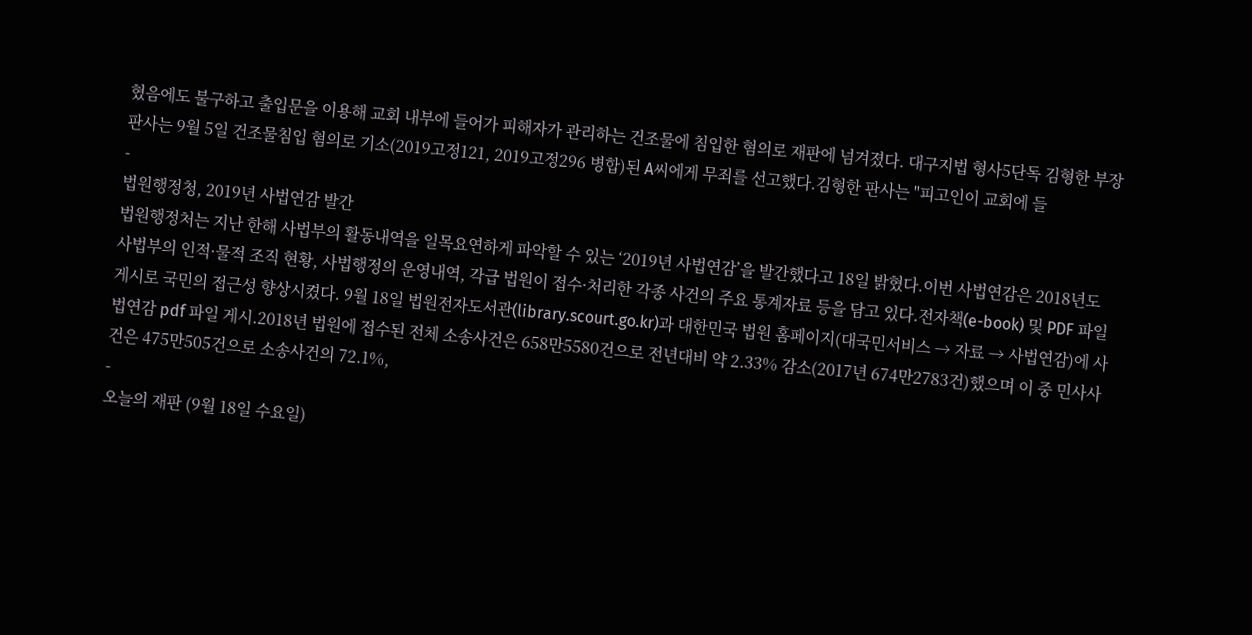혔음에도 불구하고 출입문을 이용해 교회 내부에 들어가 피해자가 관리하는 건조물에 침입한 혐의로 재판에 넘겨졌다. 대구지법 형사5단독 김형한 부장판사는 9월 5일 건조물침입 혐의로 기소(2019고정121, 2019고정296 병합)된 A씨에게 무죄를 선고했다.김형한 판사는 "피고인이 교회에 들
-
법원행정청, 2019년 사법연감 발간
법원행정처는 지난 한해 사법부의 활동내역을 일목요연하게 파악할 수 있는 ‘2019년 사법연감’을 발간했다고 18일 밝혔다.이번 사법연감은 2018년도 사법부의 인적·물적 조직 현황, 사법행정의 운영내역, 각급 법원이 접수·처리한 각종 사건의 주요 통계자료 등을 담고 있다.전자책(e-book) 및 PDF 파일 게시로 국민의 접근성 향상시켰다. 9월 18일 법원전자도서관(library.scourt.go.kr)과 대한민국 법원 홈페이지(대국민서비스 → 자료 → 사법연감)에 사법연감 pdf 파일 게시.2018년 법원에 접수된 전체 소송사건은 658만5580건으로 전년대비 약 2.33% 감소(2017년 674만2783건)했으며 이 중 민사사건은 475만505건으로 소송사건의 72.1%,
-
오늘의 재판 (9월 18일 수요일)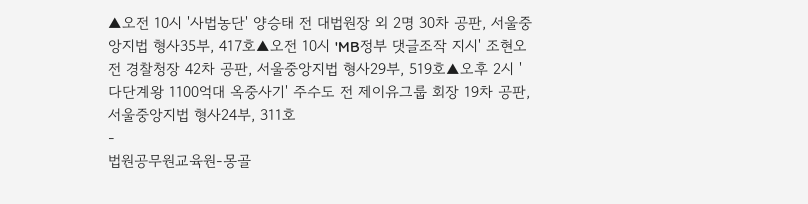▲오전 10시 '사법농단' 양승태 전 대법원장 외 2명 30차 공판, 서울중앙지법 형사35부, 417호▲오전 10시 'MB정부 댓글조작 지시' 조현오 전 경찰청장 42차 공판, 서울중앙지법 형사29부, 519호▲오후 2시 '다단계왕 1100억대 옥중사기' 주수도 전 제이유그룹 회장 19차 공판, 서울중앙지법 형사24부, 311호
-
법원공무원교육원-몽골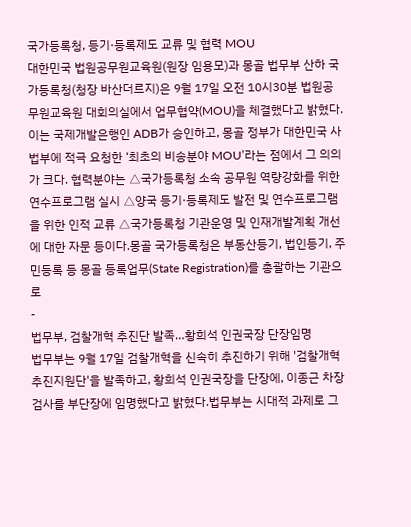국가등록청, 등기·등록제도 교류 및 협력 MOU
대한민국 법원공무원교육원(원장 임용모)과 몽골 법무부 산하 국가등록청(청장 바산더르지)은 9월 17일 오전 10시30분 법원공무원교육원 대회의실에서 업무협약(MOU)을 체결했다고 밝혔다.이는 국제개발은행인 ADB가 승인하고, 몽골 정부가 대한민국 사법부에 적극 요청한 ‘최초의 비송분야 MOU’라는 점에서 그 의의가 크다. 협력분야는 △국가등록청 소속 공무원 역량강화를 위한 연수프로그램 실시 △양국 등기·등록제도 발전 및 연수프로그램을 위한 인적 교류 △국가등록청 기관운영 및 인재개발계획 개선에 대한 자문 등이다.몽골 국가등록청은 부동산등기, 법인등기, 주민등록 등 몽골 등록업무(State Registration)를 총괄하는 기관으로
-
법무부, 검찰개혁 추진단 발족…황희석 인권국장 단장임명
법무부는 9월 17일 검찰개혁을 신속히 추진하기 위해 '검찰개혁 추진지원단'을 발족하고, 황희석 인권국장을 단장에, 이종근 차장검사를 부단장에 임명했다고 밝혔다.법무부는 시대적 과제로 그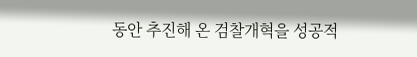동안 추진해 온 검찰개혁을 성공적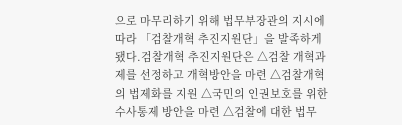으로 마무리하기 위해 법무부장관의 지시에 따라 「검찰개혁 추진지원단」을 발족하게 됐다.검찰개혁 추진지원단은 △검찰 개혁과제를 선정하고 개혁방안을 마련 △검찰개혁의 법제화를 지원 △국민의 인권보호를 위한 수사통제 방안을 마련 △검찰에 대한 법무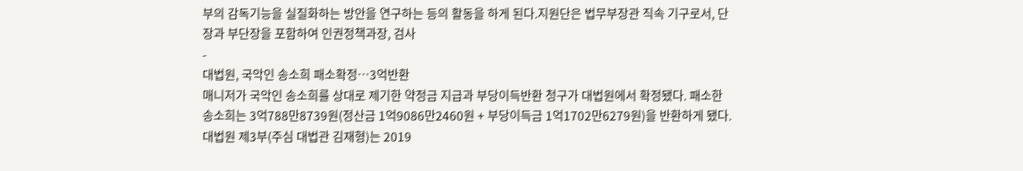부의 감독기능을 실질화하는 방안을 연구하는 등의 활동을 하게 된다.지원단은 법무부장관 직속 기구로서, 단장과 부단장을 포함하여 인권정책과장, 검사
-
대법원, 국악인 송소희 패소확정…3억반환
매니저가 국악인 송소희를 상대로 제기한 약정금 지급과 부당이득반환 청구가 대법원에서 확정됐다. 패소한 송소희는 3억788만8739원(정산금 1억9086만2460원 + 부당이득금 1억1702만6279원)을 반환하게 됐다. 대법원 제3부(주심 대법관 김재형)는 2019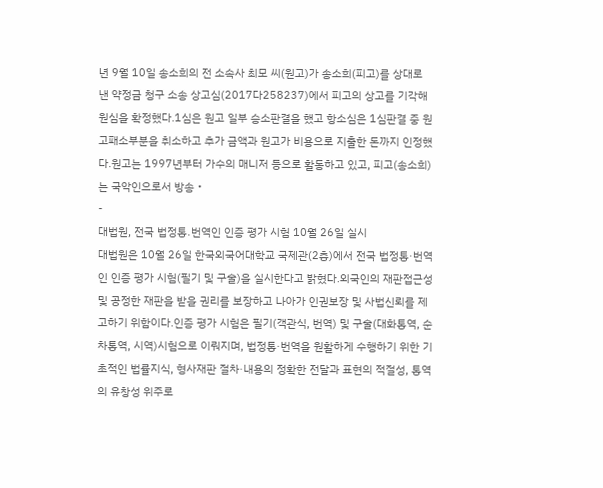년 9월 10일 송소희의 전 소속사 최모 씨(원고)가 송소희(피고)를 상대로 낸 약정금 청구 소송 상고심(2017다258237)에서 피고의 상고를 기각해 원심을 확정했다.1심은 원고 일부 승소판결을 했고 항소심은 1심판결 중 원고패소부분을 취소하고 추가 금액과 원고가 비용으로 지출한 돈까지 인정했다.원고는 1997년부터 가수의 매니저 등으로 활동하고 있고, 피고(송소희)는 국악인으로서 방송・
-
대법원, 전국 법정통․번역인 인증 평가 시험 10월 26일 실시
대법원은 10월 26일 한국외국어대학교 국제관(2층)에서 전국 법정통·번역인 인증 평가 시험(필기 및 구술)을 실시한다고 밝혔다.외국인의 재판접근성 및 공정한 재판을 받을 권리를 보장하고 나아가 인권보장 및 사법신뢰를 제고하기 위함이다.인증 평가 시험은 필기(객관식, 번역) 및 구술(대화통역, 순차통역, 시역)시험으로 이뤄지며, 법정통·번역을 원활하게 수행하기 위한 기초적인 법률지식, 형사재판 절차·내용의 정확한 전달과 표현의 적절성, 통역의 유창성 위주로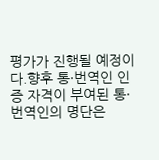평가가 진행될 예정이다.향후 통·번역인 인증 자격이 부여된 통·번역인의 명단은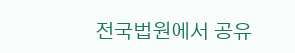전국법원에서 공유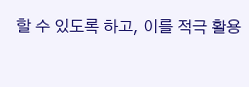할 수 있도록 하고, 이를 적극 활용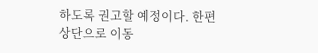하도록 권고할 예정이다. 한편
상단으로 이동